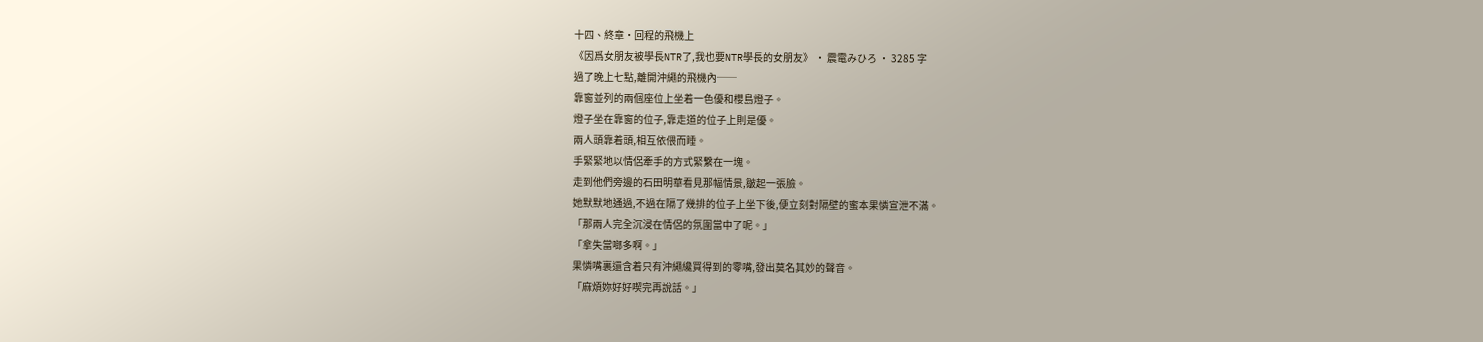十四、終章•回程的飛機上
《因爲女朋友被學長NTR了,我也要NTR學長的女朋友》 · 震電みひろ · 3285 字
過了晚上七點,離開沖繩的飛機內──
靠窗並列的兩個座位上坐着一色優和櫻島燈子。
燈子坐在靠窗的位子,靠走道的位子上則是優。
兩人頭靠着頭,相互依偎而睡。
手緊緊地以情侶牽手的方式緊繫在一塊。
走到他們旁邊的石田明華看見那幅情景,皺起一張臉。
她默默地通過,不過在隔了幾排的位子上坐下後,便立刻對隔壁的蜜本果憐宣泄不滿。
「那兩人完全沉浸在情侶的氛圍當中了呢。」
「拿失當啷多啊。」
果憐嘴裏還含着只有沖繩纔買得到的零嘴,發出莫名其妙的聲音。
「麻煩妳好好喫完再說話。」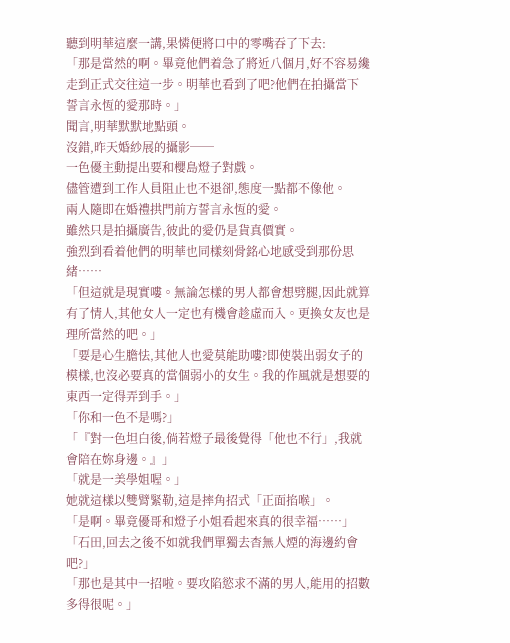聽到明華這麼一講,果憐便將口中的零嘴吞了下去:
「那是當然的啊。畢竟他們着急了將近八個月,好不容易纔走到正式交往這一步。明華也看到了吧?他們在拍攝當下誓言永恆的愛那時。」
聞言,明華默默地點頭。
沒錯,昨天婚紗展的攝影──
一色優主動提出要和櫻島燈子對戲。
儘管遭到工作人員阻止也不退卻,態度一點都不像他。
兩人隨即在婚禮拱門前方誓言永恆的愛。
雖然只是拍攝廣告,彼此的愛仍是貨真價實。
強烈到看着他們的明華也同樣刻骨銘心地感受到那份思緒……
「但這就是現實嘍。無論怎樣的男人都會想劈腿,因此就算有了情人,其他女人一定也有機會趁虛而入。更換女友也是理所當然的吧。」
「要是心生膽怯,其他人也愛莫能助嘍?即使裝出弱女子的模樣,也沒必要真的當個弱小的女生。我的作風就是想要的東西一定得弄到手。」
「你和一色不是嗎?」
「『對一色坦白後,倘若燈子最後覺得「他也不行」,我就會陪在妳身邊。』」
「就是一美學姐喔。」
她就這樣以雙臂緊勒,這是摔角招式「正面掐喉」。
「是啊。畢竟優哥和燈子小姐看起來真的很幸福……」
「石田,回去之後不如就我們單獨去杳無人煙的海邊約會吧?」
「那也是其中一招啦。要攻陷慾求不滿的男人,能用的招數多得很呢。」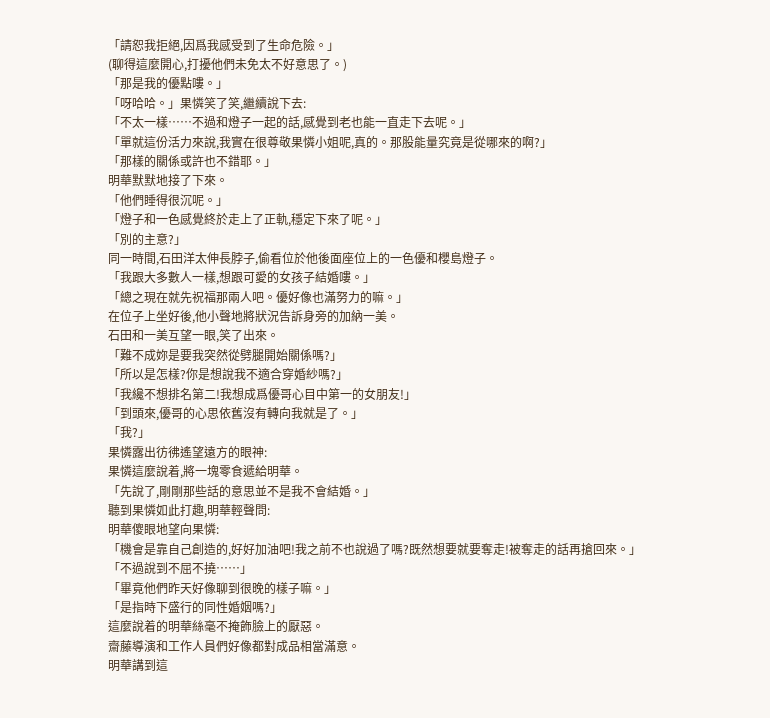「請恕我拒絕,因爲我感受到了生命危險。」
(聊得這麼開心,打擾他們未免太不好意思了。)
「那是我的優點嘍。」
「呀哈哈。」果憐笑了笑,繼續說下去:
「不太一樣……不過和燈子一起的話,感覺到老也能一直走下去呢。」
「單就這份活力來說,我實在很尊敬果憐小姐呢,真的。那股能量究竟是從哪來的啊?」
「那樣的關係或許也不錯耶。」
明華默默地接了下來。
「他們睡得很沉呢。」
「燈子和一色感覺終於走上了正軌,穩定下來了呢。」
「別的主意?」
同一時間,石田洋太伸長脖子,偷看位於他後面座位上的一色優和櫻島燈子。
「我跟大多數人一樣,想跟可愛的女孩子結婚嘍。」
「總之現在就先祝福那兩人吧。優好像也滿努力的嘛。」
在位子上坐好後,他小聲地將狀況告訴身旁的加納一美。
石田和一美互望一眼,笑了出來。
「難不成妳是要我突然從劈腿開始關係嗎?」
「所以是怎樣?你是想說我不適合穿婚紗嗎?」
「我纔不想排名第二!我想成爲優哥心目中第一的女朋友!」
「到頭來,優哥的心思依舊沒有轉向我就是了。」
「我?」
果憐露出彷彿遙望遠方的眼神:
果憐這麼說着,將一塊零食遞給明華。
「先說了,剛剛那些話的意思並不是我不會結婚。」
聽到果憐如此打趣,明華輕聲問:
明華傻眼地望向果憐:
「機會是靠自己創造的,好好加油吧!我之前不也說過了嗎?既然想要就要奪走!被奪走的話再搶回來。」
「不過說到不屈不撓……」
「畢竟他們昨天好像聊到很晚的樣子嘛。」
「是指時下盛行的同性婚姻嗎?」
這麼說着的明華絲毫不掩飾臉上的厭惡。
齋藤導演和工作人員們好像都對成品相當滿意。
明華講到這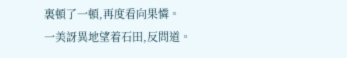裏頓了一頓,再度看向果憐。
一美訝異地望着石田,反問道。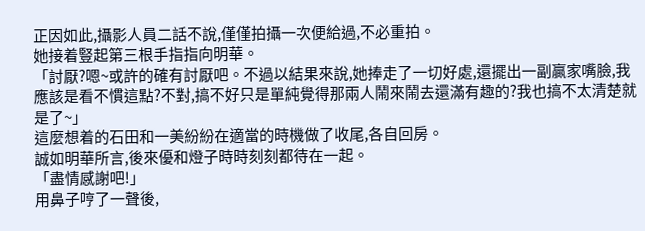正因如此,攝影人員二話不說,僅僅拍攝一次便給過,不必重拍。
她接着豎起第三根手指指向明華。
「討厭?嗯~或許的確有討厭吧。不過以結果來說,她捧走了一切好處,還擺出一副贏家嘴臉,我應該是看不慣這點?不對,搞不好只是單純覺得那兩人鬧來鬧去還滿有趣的?我也搞不太清楚就是了~」
這麼想着的石田和一美紛紛在適當的時機做了收尾,各自回房。
誠如明華所言,後來優和燈子時時刻刻都待在一起。
「盡情感謝吧!」
用鼻子哼了一聲後,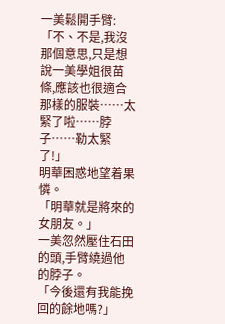一美鬆開手臂:
「不、不是,我沒那個意思,只是想說一美學姐很苗條,應該也很適合那樣的服裝……太緊了啦……脖子……勒太緊了!」
明華困惑地望着果憐。
「明華就是將來的女朋友。」
一美忽然壓住石田的頭,手臂繞過他的脖子。
「今後還有我能挽回的餘地嗎?」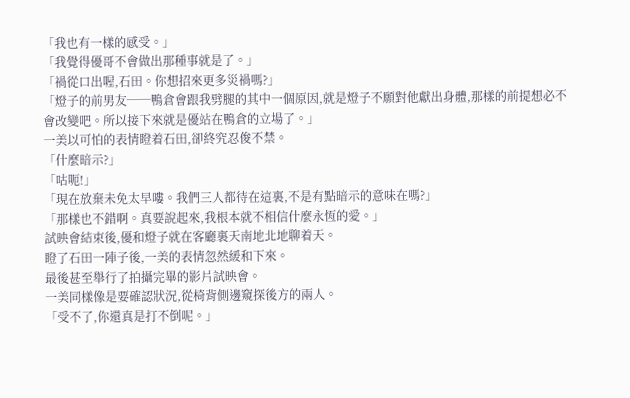「我也有一樣的感受。」
「我覺得優哥不會做出那種事就是了。」
「禍從口出喔,石田。你想招來更多災禍嗎?」
「燈子的前男友──鴨倉會跟我劈腿的其中一個原因,就是燈子不願對他獻出身體,那樣的前提想必不會改變吧。所以接下來就是優站在鴨倉的立場了。」
一美以可怕的表情瞪着石田,卻終究忍俊不禁。
「什麼暗示?」
「咕呃!」
「現在放棄未免太早嘍。我們三人都待在這裏,不是有點暗示的意味在嗎?」
「那樣也不錯啊。真要說起來,我根本就不相信什麼永恆的愛。」
試映會結束後,優和燈子就在客廳裏天南地北地聊着天。
瞪了石田一陣子後,一美的表情忽然緩和下來。
最後甚至舉行了拍攝完畢的影片試映會。
一美同樣像是要確認狀況,從椅背側邊窺探後方的兩人。
「受不了,你還真是打不倒呢。」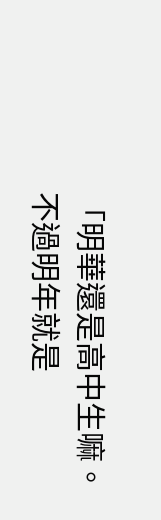「明華還是高中生嘛。不過明年就是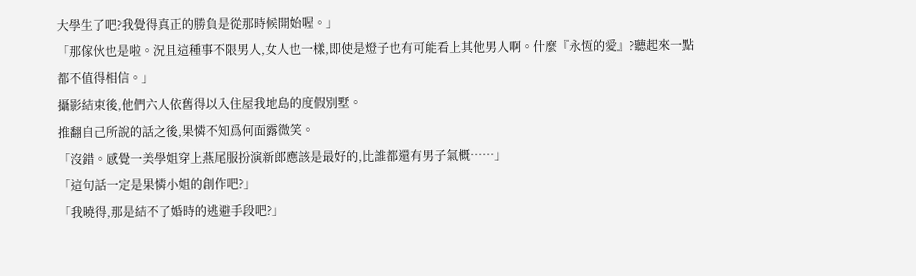大學生了吧?我覺得真正的勝負是從那時候開始喔。」
「那傢伙也是啦。況且這種事不限男人,女人也一樣,即使是燈子也有可能看上其他男人啊。什麼『永恆的愛』?聽起來一點都不值得相信。」
攝影結束後,他們六人依舊得以入住屋我地島的度假別墅。
推翻自己所說的話之後,果憐不知爲何面露微笑。
「沒錯。感覺一美學姐穿上燕尾服扮演新郎應該是最好的,比誰都還有男子氣概……」
「這句話一定是果憐小姐的創作吧?」
「我曉得,那是結不了婚時的逃避手段吧?」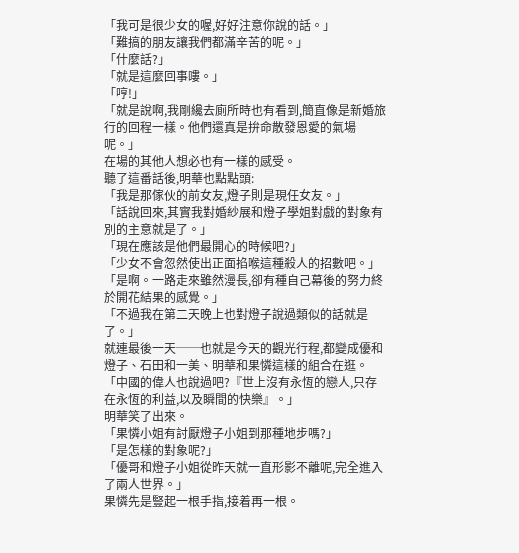「我可是很少女的喔,好好注意你說的話。」
「難搞的朋友讓我們都滿辛苦的呢。」
「什麼話?」
「就是這麼回事嘍。」
「哼!」
「就是說啊,我剛纔去廁所時也有看到,簡直像是新婚旅行的回程一樣。他們還真是拚命散發恩愛的氣場呢。」
在場的其他人想必也有一樣的感受。
聽了這番話後,明華也點點頭:
「我是那傢伙的前女友,燈子則是現任女友。」
「話說回來,其實我對婚紗展和燈子學姐對戲的對象有別的主意就是了。」
「現在應該是他們最開心的時候吧?」
「少女不會忽然使出正面掐喉這種殺人的招數吧。」
「是啊。一路走來雖然漫長,卻有種自己幕後的努力終於開花結果的感覺。」
「不過我在第二天晚上也對燈子說過類似的話就是了。」
就連最後一天──也就是今天的觀光行程,都變成優和燈子、石田和一美、明華和果憐這樣的組合在逛。
「中國的偉人也說過吧?『世上沒有永恆的戀人,只存在永恆的利益,以及瞬間的快樂』。」
明華笑了出來。
「果憐小姐有討厭燈子小姐到那種地步嗎?」
「是怎樣的對象呢?」
「優哥和燈子小姐從昨天就一直形影不離呢,完全進入了兩人世界。」
果憐先是豎起一根手指,接着再一根。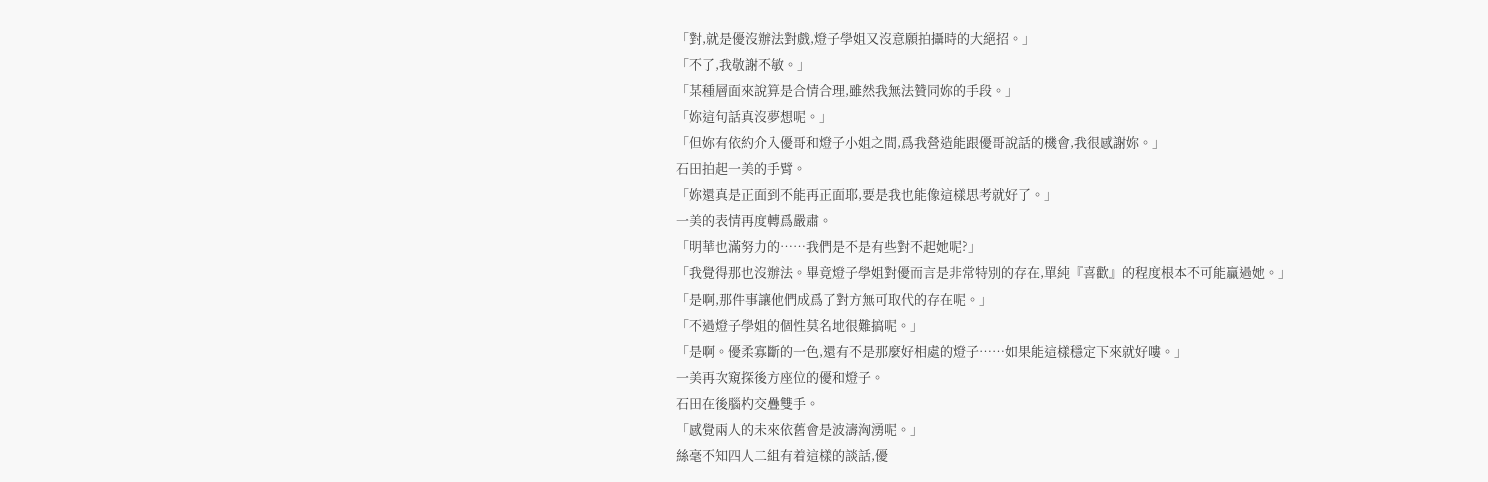「對,就是優沒辦法對戲,燈子學姐又沒意願拍攝時的大絕招。」
「不了,我敬謝不敏。」
「某種層面來說算是合情合理,雖然我無法贊同妳的手段。」
「妳這句話真沒夢想呢。」
「但妳有依約介入優哥和燈子小姐之間,爲我營造能跟優哥說話的機會,我很感謝妳。」
石田拍起一美的手臂。
「妳還真是正面到不能再正面耶,要是我也能像這樣思考就好了。」
一美的表情再度轉爲嚴肅。
「明華也滿努力的……我們是不是有些對不起她呢?」
「我覺得那也沒辦法。畢竟燈子學姐對優而言是非常特別的存在,單純『喜歡』的程度根本不可能贏過她。」
「是啊,那件事讓他們成爲了對方無可取代的存在呢。」
「不過燈子學姐的個性莫名地很難搞呢。」
「是啊。優柔寡斷的一色,還有不是那麼好相處的燈子……如果能這樣穩定下來就好嘍。」
一美再次窺探後方座位的優和燈子。
石田在後腦杓交疊雙手。
「感覺兩人的未來依舊會是波濤洶湧呢。」
絲毫不知四人二組有着這樣的談話,優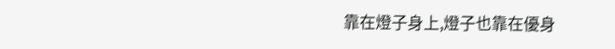靠在燈子身上,燈子也靠在優身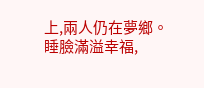上,兩人仍在夢鄉。
睡臉滿溢幸福,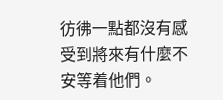彷彿一點都沒有感受到將來有什麼不安等着他們。